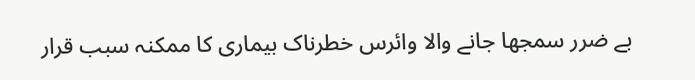بے ضرر سمجھا جانے والا وائرس خطرناک بیماری کا ممکنہ سبب قرار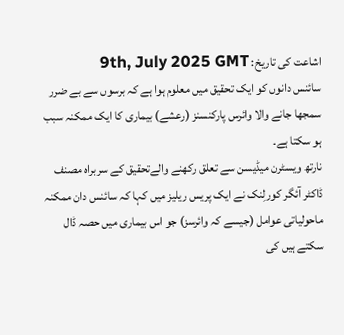اشاعت کی تاریخ: 9th, July 2025 GMT
سائنس دانوں کو ایک تحقیق میں معلوم ہوا ہے کہ برسوں سے بے ضرر سمجھا جانے والا وائرس پارکنسنز (رعشے) بیماری کا ایک ممکنہ سبب ہو سکتا ہے۔
نارتھ ویسٹرن میڈیسن سے تعلق رکھنے والےتحقیق کے سربراہ مصنف ڈاکٹر آئگر کورلِنک نے ایک پریس ریلیز میں کہا کہ سائنس دان ممکنہ ماحولیاتی عوامل (جیسے کہ وائرسز) جو اس بیماری میں حصہ ڈال سکتے ہیں کی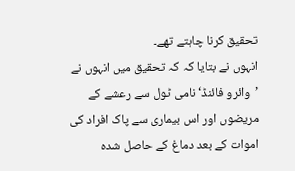تحقیق کرنا چاہتے تھے۔
انہوں نے بتایا کہ کہ تحقیق میں انہوں نے ’وائرو فائنڈ‘ نامی ٹول سے رعشے کے مریضوں اور اس بیماری سے پاک افراد کی اموات کے بعد دماغ کے حاصل شدہ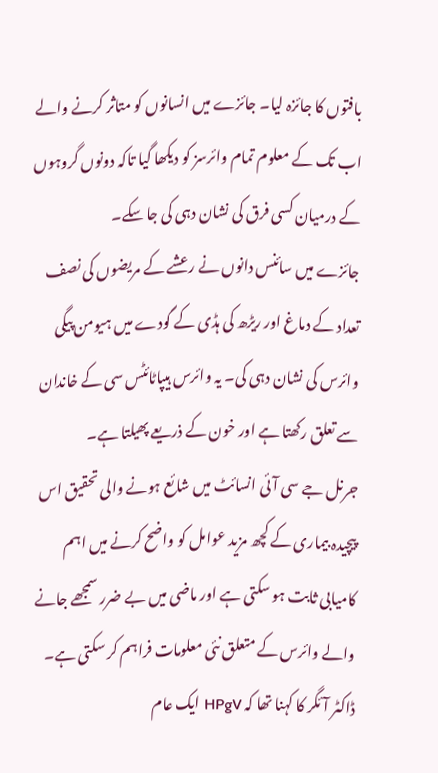بافتوں کا جائزہ لیا۔ جائزے میں انسانوں کو متاثر کرنے والے اب تک کے معلوم تمام وائرسز کو دیکھا گیا تاکہ دونوں گروہوں کے درمیان کسی فرق کی نشان دہی کی جا سکے۔
جائزے میں سائنس دانوں نے رعشے کے مریضوں کی نصف تعداد کے دماغ اور ریڑھ کی ہڈی کے گودے میں ہیومن پیگی وائرس کی نشان دہی کی۔ یہ وائرس ہیپاٹائٹس سی کے خاندان سے تعلق رکھتا ہے اور خون کے ذریعے پھیلتا ہے۔
جرنل جے سی آئی انسائٹ میں شائع ہونے والی تحقیق اس پیچیدہ بیماری کے کچھ مزید عوامل کو واضح کرنے میں اہم کامیابی ثابت ہو سکتی ہے اور ماضی میں بے ضرر سمجھے جانے والے وائرس کے متعلق نئی معلومات فراہم کر سکتی ہے۔
ڈاکٹر آئگر کا کہنا تھا کہ HPgV ایک عام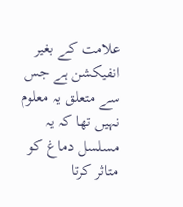علامت کے بغیر انفیکشن ہے جس سے متعلق یہ معلوم نہیں تھا کہ یہ مسلسل دماغ کو متاثر کرتا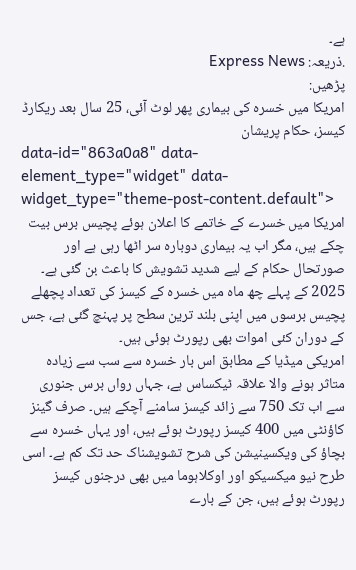ہے۔
.ذریعہ: Express News
پڑھیں:
امریکا میں خسرہ کی بیماری پھر لوٹ آئی، 25 سال بعد ریکارڈ کیسز، حکام پریشان
data-id="863a0a8" data-element_type="widget" data-widget_type="theme-post-content.default">
امریکا میں خسرے کے خاتمے کا اعلان ہوئے پچیس برس بیت چکے ہیں، مگر اب یہ بیماری دوبارہ سر اٹھا رہی ہے اور صورتحال حکام کے لیے شدید تشویش کا باعث بن گئی ہے۔
2025 کے پہلے چھ ماہ میں خسرہ کے کیسز کی تعداد پچھلے پچیس برسوں میں اپنی بلند ترین سطح پر پہنچ گئی ہے، جس کے دوران کئی اموات بھی رپورٹ ہوئی ہیں۔
امریکی میڈیا کے مطابق اس بار خسرہ سے سب سے زیادہ متاثر ہونے والا علاقہ ٹیکساس ہے، جہاں رواں برس جنوری سے اب تک 750 سے زائد کیسز سامنے آچکے ہیں۔ صرف گینز کاؤنٹی میں 400 کیسز رپورٹ ہوئے ہیں، اور یہاں خسرہ سے بچاؤ کی ویکسینیشن کی شرح تشویشناک حد تک کم ہے۔ اسی طرح نیو میکسیکو اور اوکلاہوما میں بھی درجنوں کیسز رپورٹ ہوئے ہیں، جن کے بارے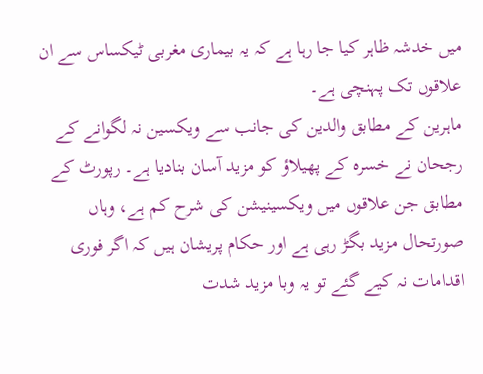میں خدشہ ظاہر کیا جا رہا ہے کہ یہ بیماری مغربی ٹیکساس سے ان علاقوں تک پہنچی ہے۔
ماہرین کے مطابق والدین کی جانب سے ویکسین نہ لگوانے کے رجحان نے خسرہ کے پھیلاؤ کو مزید آسان بنادیا ہے۔ رپورٹ کے مطابق جن علاقوں میں ویکسینیشن کی شرح کم ہے، وہاں صورتحال مزید بگڑ رہی ہے اور حکام پریشان ہیں کہ اگر فوری اقدامات نہ کیے گئے تو یہ وبا مزید شدت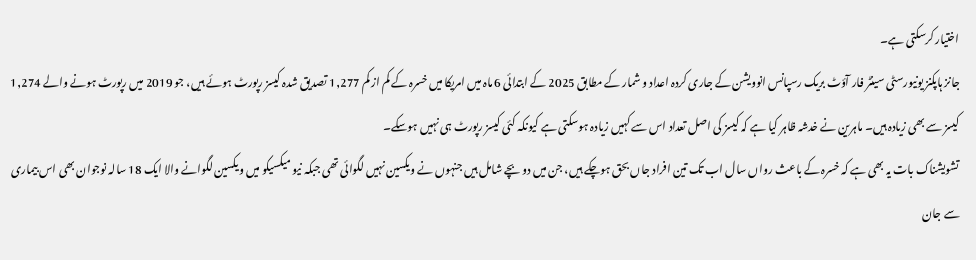اختیار کرسکتی ہے۔
جانز ہاپکنز یونیورسٹی سینٹر فار آؤٹ بریک رسپانس انوویشن کے جاری کردہ اعداد و شمار کے مطابق 2025 کے ابتدائی 6 ماہ میں امریکا میں خسرہ کے کم از کم 1,277 تصدیق شدہ کیسز رپورٹ ہوئے ہیں، جو 2019 میں رپورٹ ہونے والے 1,274 کیسز سے بھی زیادہ ہیں۔ ماہرین نے خدشہ ظاہر کیا ہے کہ کیسز کی اصل تعداد اس سے کہیں زیادہ ہوسکتی ہے کیونکہ کئی کیسز رپورٹ ہی نہیں ہوسکے۔
تشویشناک بات یہ بھی ہے کہ خسرہ کے باعث رواں سال اب تک تین افراد جاں بحق ہوچکے ہیں، جن میں دو بچے شامل ہیں جنہوں نے ویکسین نہیں لگوائی تھی جبکہ نیو میکسیکو میں ویکسین لگوانے والا ایک 18 سالہ نوجوان بھی اس بیماری سے جان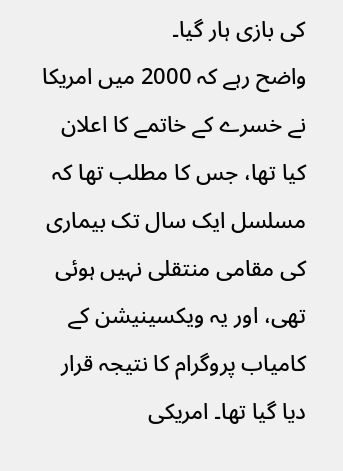کی بازی ہار گیا۔
واضح رہے کہ 2000 میں امریکا نے خسرے کے خاتمے کا اعلان کیا تھا، جس کا مطلب تھا کہ مسلسل ایک سال تک بیماری کی مقامی منتقلی نہیں ہوئی تھی، اور یہ ویکسینیشن کے کامیاب پروگرام کا نتیجہ قرار دیا گیا تھا۔ امریکی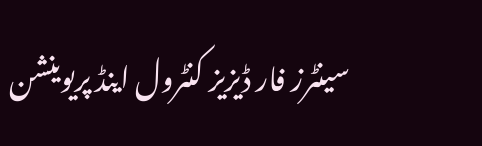سینٹرز فار ڈیزیز کنٹرول اینڈ پریوینشن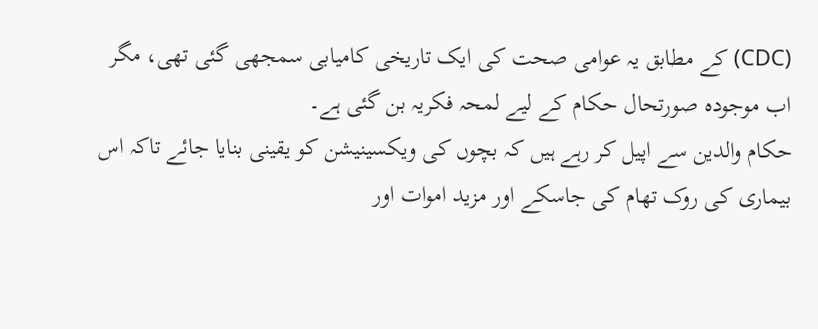(CDC) کے مطابق یہ عوامی صحت کی ایک تاریخی کامیابی سمجھی گئی تھی، مگر اب موجودہ صورتحال حکام کے لیے لمحہ فکریہ بن گئی ہے۔
حکام والدین سے اپیل کر رہے ہیں کہ بچوں کی ویکسینیشن کو یقینی بنایا جائے تاکہ اس بیماری کی روک تھام کی جاسکے اور مزید اموات اور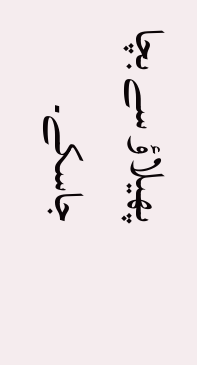پھیلاؤ سے بچا جاسکے۔